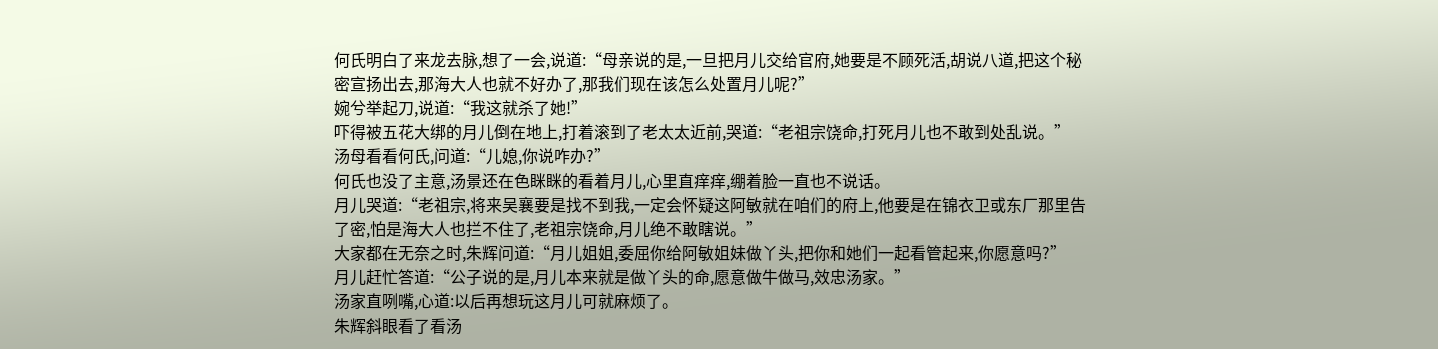何氏明白了来龙去脉,想了一会,说道:“母亲说的是,一旦把月儿交给官府,她要是不顾死活,胡说八道,把这个秘密宣扬出去,那海大人也就不好办了,那我们现在该怎么处置月儿呢?”
婉兮举起刀,说道:“我这就杀了她!”
吓得被五花大绑的月儿倒在地上,打着滚到了老太太近前,哭道:“老祖宗饶命,打死月儿也不敢到处乱说。”
汤母看看何氏,问道:“儿媳,你说咋办?”
何氏也没了主意,汤景还在色眯眯的看着月儿,心里直痒痒,绷着脸一直也不说话。
月儿哭道:“老祖宗,将来吴襄要是找不到我,一定会怀疑这阿敏就在咱们的府上,他要是在锦衣卫或东厂那里告了密,怕是海大人也拦不住了,老祖宗饶命,月儿绝不敢瞎说。”
大家都在无奈之时,朱辉问道:“月儿姐姐,委屈你给阿敏姐妹做丫头,把你和她们一起看管起来,你愿意吗?”
月儿赶忙答道:“公子说的是,月儿本来就是做丫头的命,愿意做牛做马,效忠汤家。”
汤家直咧嘴,心道:以后再想玩这月儿可就麻烦了。
朱辉斜眼看了看汤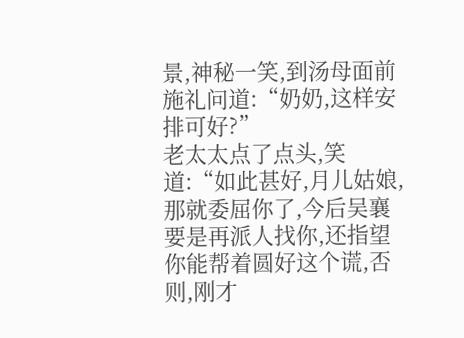景,神秘一笑,到汤母面前施礼问道:“奶奶,这样安排可好?”
老太太点了点头,笑道:“如此甚好,月儿姑娘,那就委屈你了,今后吴襄要是再派人找你,还指望你能帮着圆好这个谎,否则,刚才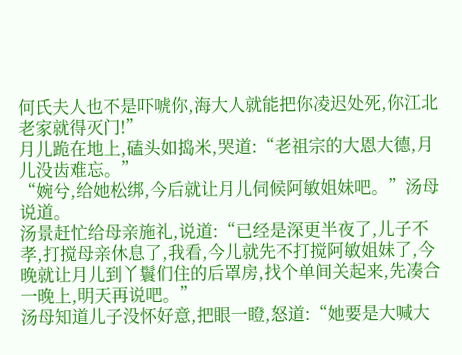何氏夫人也不是吓唬你,海大人就能把你凌迟处死,你江北老家就得灭门!”
月儿跪在地上,磕头如捣米,哭道:“老祖宗的大恩大德,月儿没齿难忘。”
“婉兮,给她松绑,今后就让月儿伺候阿敏姐妹吧。”汤母说道。
汤景赶忙给母亲施礼,说道:“已经是深更半夜了,儿子不孝,打搅母亲休息了,我看,今儿就先不打搅阿敏姐妹了,今晚就让月儿到丫鬟们住的后罩房,找个单间关起来,先凑合一晚上,明天再说吧。”
汤母知道儿子没怀好意,把眼一瞪,怒道:“她要是大喊大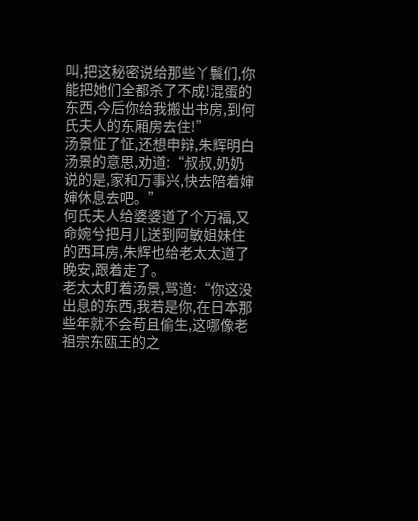叫,把这秘密说给那些丫鬟们,你能把她们全都杀了不成!混蛋的东西,今后你给我搬出书房,到何氏夫人的东厢房去住!”
汤景怔了怔,还想申辩,朱辉明白汤景的意思,劝道:“叔叔,奶奶说的是,家和万事兴,快去陪着婶婶休息去吧。”
何氏夫人给婆婆道了个万福,又命婉兮把月儿送到阿敏姐妹住的西耳房,朱辉也给老太太道了晚安,跟着走了。
老太太盯着汤景,骂道:“你这没出息的东西,我若是你,在日本那些年就不会苟且偷生,这哪像老祖宗东瓯王的之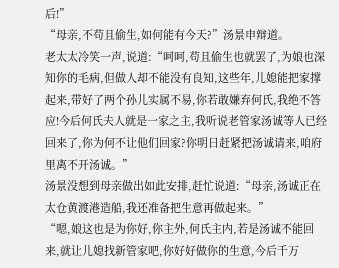后!”
“母亲,不苟且偷生,如何能有今天?”汤景申辩道。
老太太冷笑一声,说道:“呵呵,苟且偷生也就罢了,为娘也深知你的毛病,但做人却不能没有良知,这些年,儿媳能把家撑起来,带好了两个孙儿实属不易,你若敢嫌弃何氏,我绝不答应!今后何氏夫人就是一家之主,我听说老管家汤诚等人已经回来了,你为何不让他们回家?你明日赶紧把汤诚请来,咱府里离不开汤诚。”
汤景没想到母亲做出如此安排,赶忙说道:“母亲,汤诚正在太仓黄渡港造船,我还准备把生意再做起来。”
“嗯,娘这也是为你好,你主外,何氏主内,若是汤诚不能回来,就让儿媳找新管家吧,你好好做你的生意,今后千万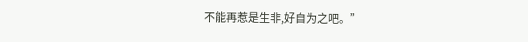不能再惹是生非,好自为之吧。”